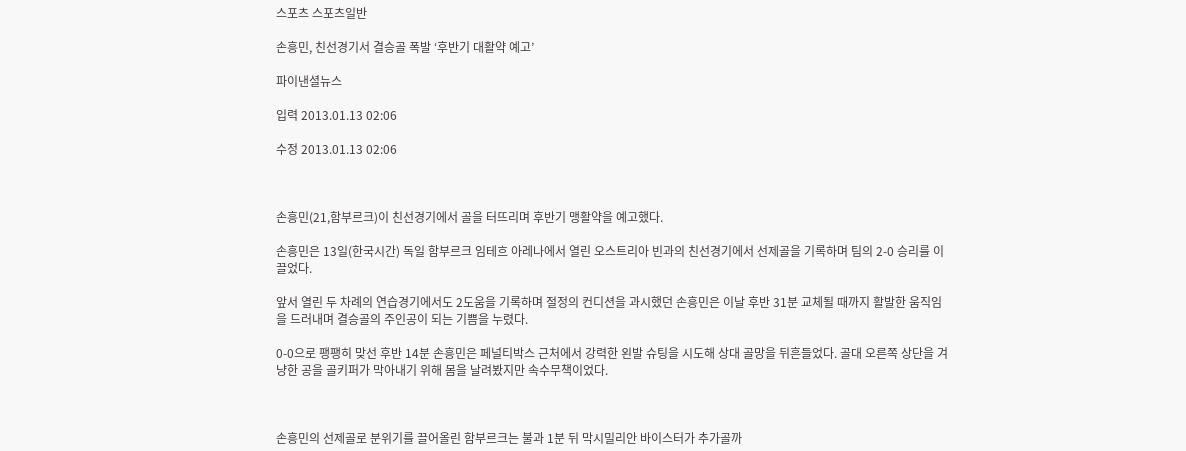스포츠 스포츠일반

손흥민, 친선경기서 결승골 폭발 ‘후반기 대활약 예고’

파이낸셜뉴스

입력 2013.01.13 02:06

수정 2013.01.13 02:06



손흥민(21,함부르크)이 친선경기에서 골을 터뜨리며 후반기 맹활약을 예고했다.

손흥민은 13일(한국시간) 독일 함부르크 임테흐 아레나에서 열린 오스트리아 빈과의 친선경기에서 선제골을 기록하며 팀의 2-0 승리를 이끌었다.

앞서 열린 두 차례의 연습경기에서도 2도움을 기록하며 절정의 컨디션을 과시했던 손흥민은 이날 후반 31분 교체될 때까지 활발한 움직임을 드러내며 결승골의 주인공이 되는 기쁨을 누렸다.

0-0으로 팽팽히 맞선 후반 14분 손흥민은 페널티박스 근처에서 강력한 왼발 슈팅을 시도해 상대 골망을 뒤흔들었다. 골대 오른쪽 상단을 겨냥한 공을 골키퍼가 막아내기 위해 몸을 날려봤지만 속수무책이었다.



손흥민의 선제골로 분위기를 끌어올린 함부르크는 불과 1분 뒤 막시밀리안 바이스터가 추가골까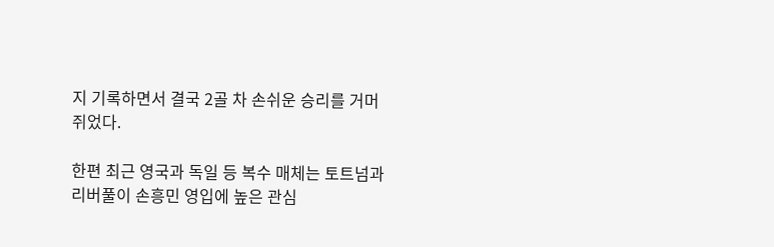지 기록하면서 결국 2골 차 손쉬운 승리를 거머쥐었다.

한편 최근 영국과 독일 등 복수 매체는 토트넘과 리버풀이 손흥민 영입에 높은 관심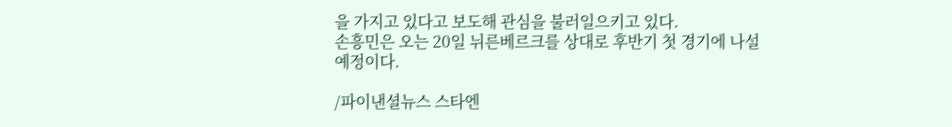을 가지고 있다고 보도해 관심을 불러일으키고 있다.
손흥민은 오는 20일 뉘른베르크를 상대로 후반기 첫 경기에 나설 예정이다.

/파이낸셜뉴스 스타엔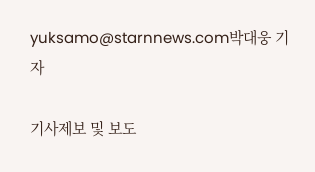yuksamo@starnnews.com박대웅 기자

기사제보 및 보도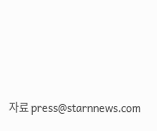자료 press@starnnews.com